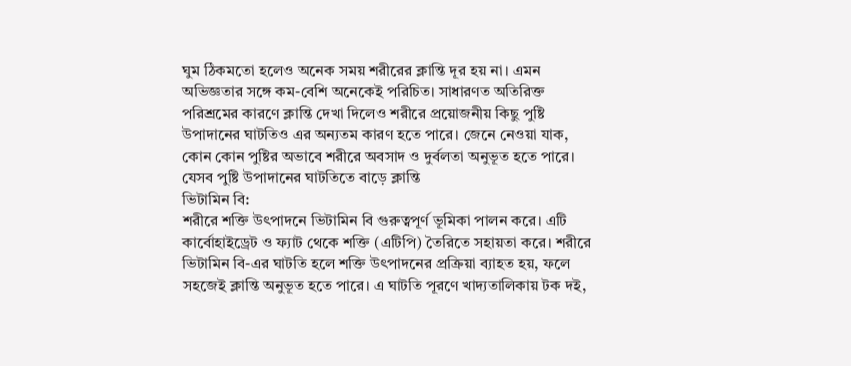ঘুম ঠিকমতো হলেও অনেক সময় শরীরের ক্লান্তি দূর হয় না। এমন অভিজ্ঞতার সঙ্গে কম-বেশি অনেকেই পরিচিত। সাধারণত অতিরিক্ত পরিশ্রমের কারণে ক্লান্তি দেখা দিলেও শরীরে প্রয়োজনীয় কিছু পুষ্টি উপাদানের ঘাটতিও এর অন্যতম কারণ হতে পারে। জেনে নেওয়া যাক, কোন কোন পুষ্টির অভাবে শরীরে অবসাদ ও দুর্বলতা অনুভূত হতে পারে।
যেসব পুষ্টি উপাদানের ঘাটতিতে বাড়ে ক্লান্তি
ভিটামিন বি:
শরীরে শক্তি উৎপাদনে ভিটামিন বি গুরুত্বপূর্ণ ভূমিকা পালন করে। এটি কার্বোহাইড্রেট ও ফ্যাট থেকে শক্তি (এটিপি) তৈরিতে সহায়তা করে। শরীরে ভিটামিন বি-এর ঘাটতি হলে শক্তি উৎপাদনের প্রক্রিয়া ব্যাহত হয়, ফলে সহজেই ক্লান্তি অনুভূত হতে পারে। এ ঘাটতি পূরণে খাদ্যতালিকায় টক দই,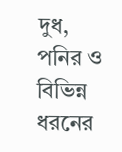দুধ, পনির ও বিভিন্ন ধরনের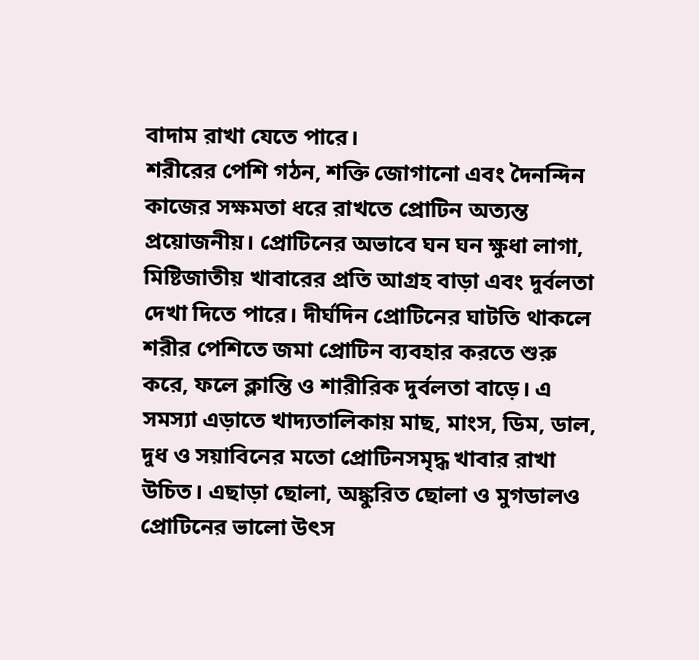বাদাম রাখা যেতে পারে।
শরীরের পেশি গঠন, শক্তি জোগানো এবং দৈনন্দিন কাজের সক্ষমতা ধরে রাখতে প্রোটিন অত্যন্ত প্রয়োজনীয়। প্রোটিনের অভাবে ঘন ঘন ক্ষুধা লাগা, মিষ্টিজাতীয় খাবারের প্রতি আগ্রহ বাড়া এবং দুর্বলতা দেখা দিতে পারে। দীর্ঘদিন প্রোটিনের ঘাটতি থাকলে শরীর পেশিতে জমা প্রোটিন ব্যবহার করতে শুরু করে, ফলে ক্লান্তি ও শারীরিক দুর্বলতা বাড়ে। এ সমস্যা এড়াতে খাদ্যতালিকায় মাছ, মাংস, ডিম, ডাল, দুধ ও সয়াবিনের মতো প্রোটিনসমৃদ্ধ খাবার রাখা উচিত। এছাড়া ছোলা, অঙ্কুরিত ছোলা ও মুগডালও প্রোটিনের ভালো উৎস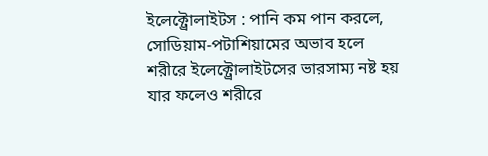ইলেক্ট্রোলাইটস : পানি কম পান করলে, সোডিয়াম-পটাশিয়ামের অভাব হলে শরীরে ইলেক্ট্রোলাইটসের ভারসাম্য নষ্ট হয় যার ফলেও শরীরে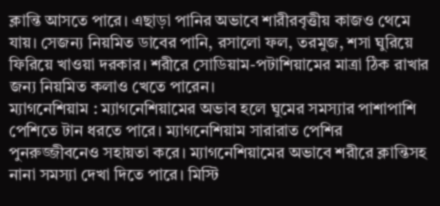ক্লান্তি আসতে পারে। এছাড়া পানির অভাবে শারীরবৃত্তীয় কাজও থেমে যায়। সেজন্য নিয়মিত ডাবের পানি, রসালো ফল, তরমুজ, শসা ঘুরিয়ে ফিরিয়ে খাওয়া দরকার। শরীরে সোডিয়াম-পটাশিয়ামের মাত্রা ঠিক রাখার জন্য নিয়মিত কলাও খেতে পারেন।
ম্যাগনেশিয়াম : ম্যাগনেশিয়ামের অভাব হলে ঘুমের সমস্যার পাশাপাশি পেশিতে টান ধরতে পারে। ম্যাগনেশিয়াম সারারাত পেশির পুনরুজ্জীবনেও সহায়তা করে। ম্যাগনেশিয়ামের অভাবে শরীরে ক্লান্তিসহ নানা সমস্যা দেখা দিতে পারে। মিস্টি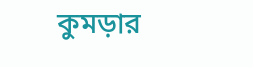কুমড়ার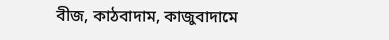বীজ, কাঠবাদাম, কাজুবাদামে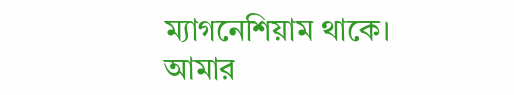ম্যাগনেশিয়াম থাকে।
আমার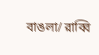বাঙলা/ রাব্বি